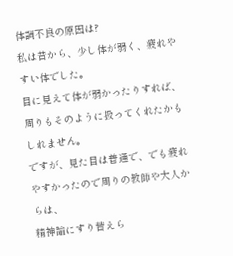体調不良の原因は?
私は昔から、少し体が弱く、疲れやすい体でした。
目に見えて体が弱かったりすれば、周りもそのように扱ってくれたかもしれません。
ですが、見た目は普通で、でも疲れやすかったので周りの教師や大人からは、
精神論にすり替えら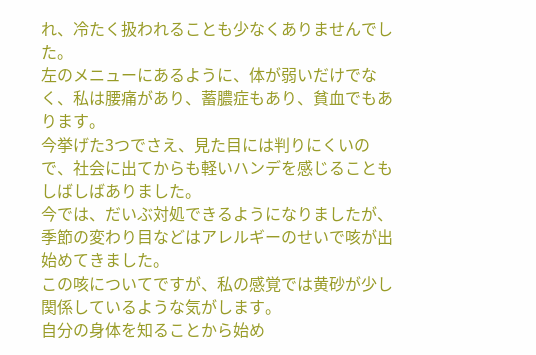れ、冷たく扱われることも少なくありませんでした。
左のメニューにあるように、体が弱いだけでなく、私は腰痛があり、蓄膿症もあり、貧血でもあります。
今挙げた3つでさえ、見た目には判りにくいので、社会に出てからも軽いハンデを感じることもしばしばありました。
今では、だいぶ対処できるようになりましたが、季節の変わり目などはアレルギーのせいで咳が出始めてきました。
この咳についてですが、私の感覚では黄砂が少し関係しているような気がします。
自分の身体を知ることから始め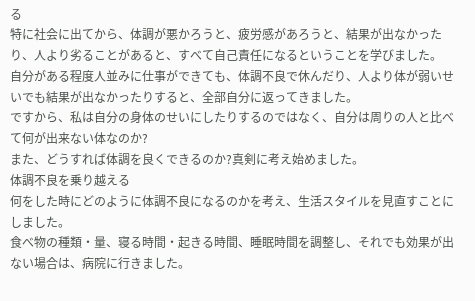る
特に社会に出てから、体調が悪かろうと、疲労感があろうと、結果が出なかったり、人より劣ることがあると、すべて自己責任になるということを学びました。
自分がある程度人並みに仕事ができても、体調不良で休んだり、人より体が弱いせいでも結果が出なかったりすると、全部自分に返ってきました。
ですから、私は自分の身体のせいにしたりするのではなく、自分は周りの人と比べて何が出来ない体なのか?
また、どうすれば体調を良くできるのか?真剣に考え始めました。
体調不良を乗り越える
何をした時にどのように体調不良になるのかを考え、生活スタイルを見直すことにしました。
食べ物の種類・量、寝る時間・起きる時間、睡眠時間を調整し、それでも効果が出ない場合は、病院に行きました。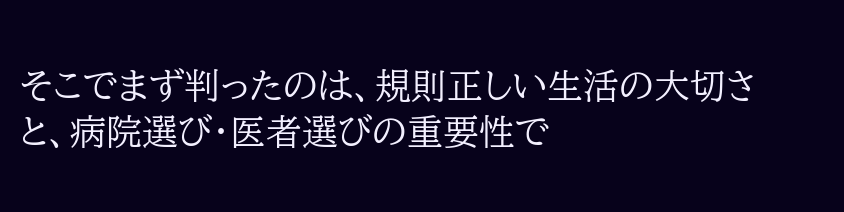そこでまず判ったのは、規則正しい生活の大切さと、病院選び・医者選びの重要性で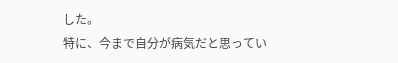した。
特に、今まで自分が病気だと思ってい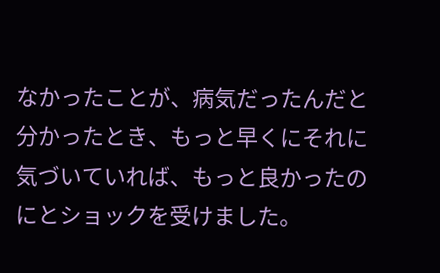なかったことが、病気だったんだと分かったとき、もっと早くにそれに気づいていれば、もっと良かったのにとショックを受けました。